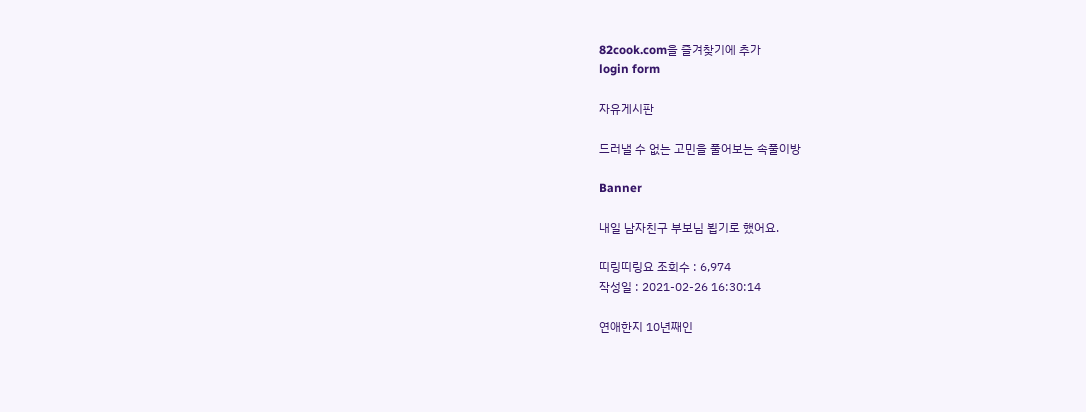82cook.com을 즐겨찾기에 추가
login form

자유게시판

드러낼 수 없는 고민을 풀어보는 속풀이방

Banner

내일 남자친구 부보님 뵙기로 했어요.

띠링띠링요 조회수 : 6,974
작성일 : 2021-02-26 16:30:14

연애한지 10년째인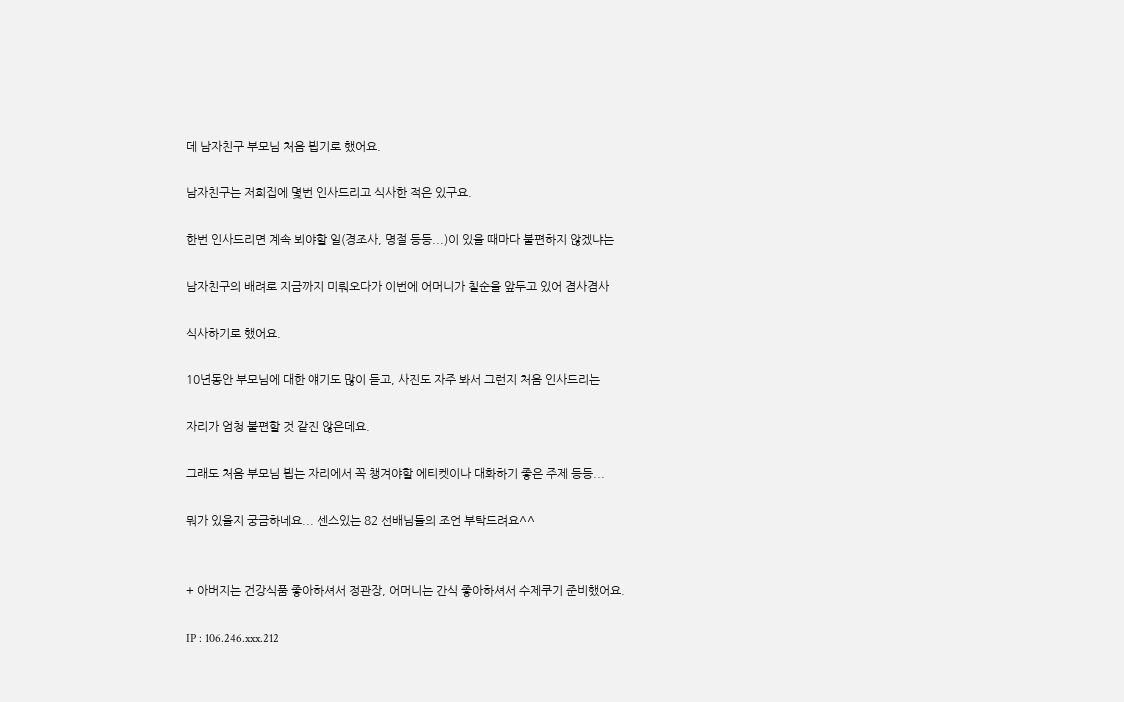데 남자친구 부모님 처음 뵙기로 했어요.

남자친구는 저희집에 몇번 인사드리고 식사한 적은 있구요.

한번 인사드리면 계속 뵈야할 일(경조사, 명절 등등...)이 있을 때마다 불편하지 않겠냐는

남자친구의 배려로 지금까지 미뤄오다가 이번에 어머니가 칠순을 앞두고 있어 겸사겸사

식사하기로 했어요.

10년동안 부모님에 대한 얘기도 많이 듣고, 사진도 자주 봐서 그런지 처음 인사드리는

자리가 엄청 불편할 것 같진 않은데요.

그래도 처음 부모님 뵙는 자리에서 꼭 챙겨야할 에티켓이나 대화하기 좋은 주제 등등...

뭐가 있을지 궁금하네요... 센스있는 82 선배님들의 조언 부탁드려요^^


+ 아버지는 건강식품 좋아하셔서 정관장, 어머니는 간식 좋아하셔서 수제쿠기 준비했어요.

IP : 106.246.xxx.212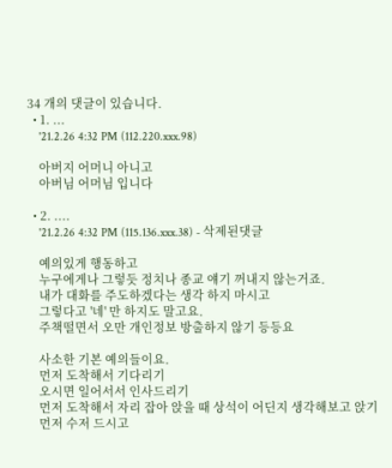34 개의 댓글이 있습니다.
  • 1. ...
    '21.2.26 4:32 PM (112.220.xxx.98)

    아버지 어머니 아니고
    아버님 어머님 입니다

  • 2. ....
    '21.2.26 4:32 PM (115.136.xxx.38) - 삭제된댓글

    예의있게 행동하고
    누구에게나 그렇듯 정치나 종교 얘기 꺼내지 않는거죠.
    내가 대화를 주도하겠다는 생각 하지 마시고
    그렇다고 '네' 만 하지도 말고요.
    주책떨면서 오만 개인정보 방출하지 않기 등등요

    사소한 기본 예의들이요.
    먼저 도착해서 기다리기
    오시면 일어서서 인사드리기
    먼저 도착해서 자리 잡아 앉을 때 상석이 어딘지 생각해보고 앉기
    먼저 수저 드시고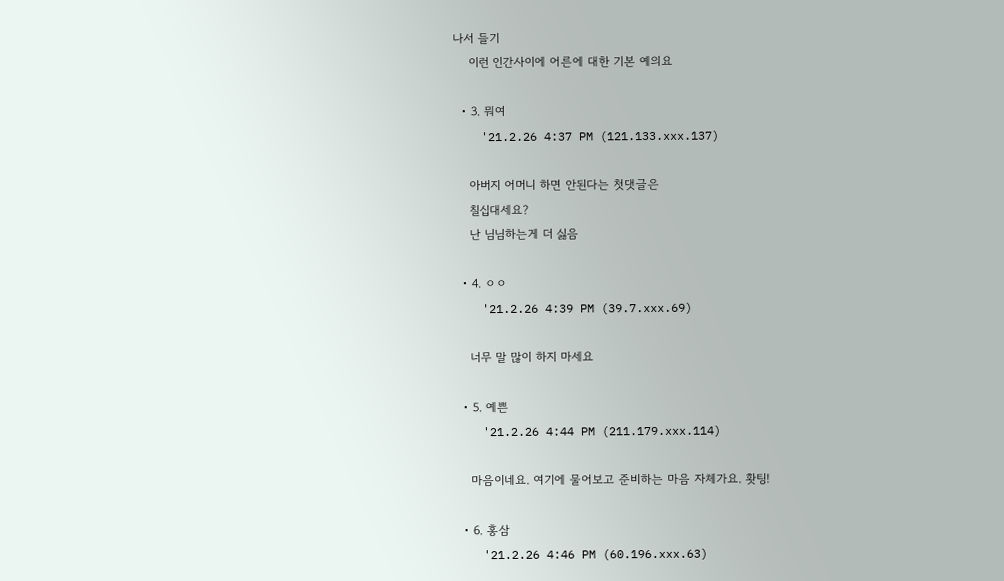나서 들기
    이런 인간사이에 어른에 대한 기본 예의요

  • 3. 뭐여
    '21.2.26 4:37 PM (121.133.xxx.137)

    아버지 어머니 하면 안된다는 첫댓글은
    칠십대세요?
    난 님님하는게 더 싫음

  • 4. ㅇㅇ
    '21.2.26 4:39 PM (39.7.xxx.69)

    너무 말 많이 하지 마세요

  • 5. 예쁜
    '21.2.26 4:44 PM (211.179.xxx.114)

    마음이네요. 여기에 물어보고 준비하는 마음 자체가요. 홧팅!

  • 6. 홍삼
    '21.2.26 4:46 PM (60.196.xxx.63)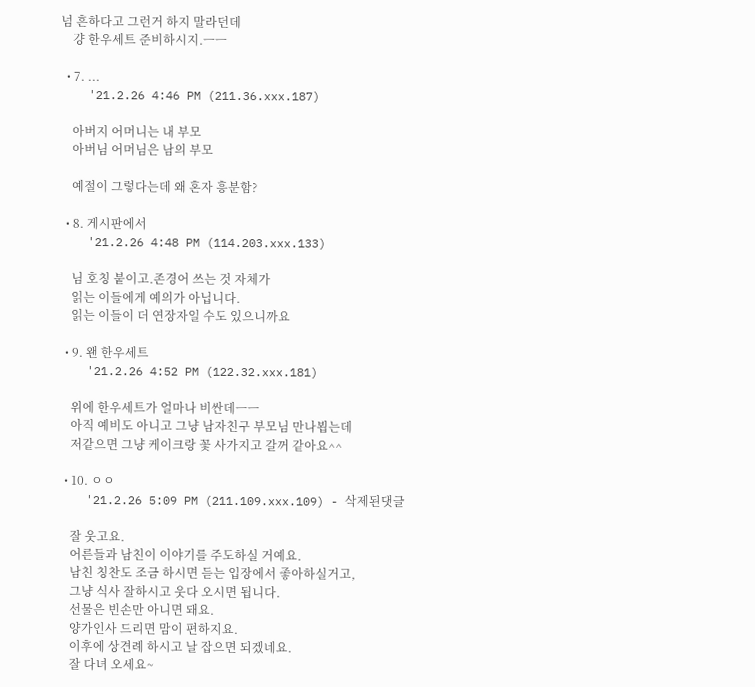넘 흔하다고 그런거 하지 말라던데
    걍 한우세트 준비하시지.ㅡㅡ

  • 7. ...
    '21.2.26 4:46 PM (211.36.xxx.187)

    아버지 어머니는 내 부모
    아버님 어머님은 남의 부모

    예절이 그렇다는데 왜 혼자 흥분함?

  • 8. 게시판에서
    '21.2.26 4:48 PM (114.203.xxx.133)

    님 호칭 붙이고.존경어 쓰는 것 자체가
    읽는 이들에게 예의가 아닙니다.
    읽는 이들이 더 연장자일 수도 있으니까요

  • 9. 왠 한우세트
    '21.2.26 4:52 PM (122.32.xxx.181)

    위에 한우세트가 얼마나 비싼데ㅡㅡ
    아직 예비도 아니고 그냥 남자친구 부모님 만나뵙는데
    저같으면 그냥 케이크랑 꽃 사가지고 갈꺼 같아요^^

  • 10. ㅇㅇ
    '21.2.26 5:09 PM (211.109.xxx.109) - 삭제된댓글

    잘 웃고요.
    어른들과 남친이 이야기를 주도하실 거예요.
    남친 칭찬도 조금 하시면 듣는 입장에서 좋아하실거고,
    그냥 식사 잘하시고 웃다 오시면 됩니다.
    선물은 빈손만 아니면 돼요.
    양가인사 드리면 맘이 편하지요.
    이후에 상견례 하시고 날 잡으면 되겠네요.
    잘 다녀 오세요~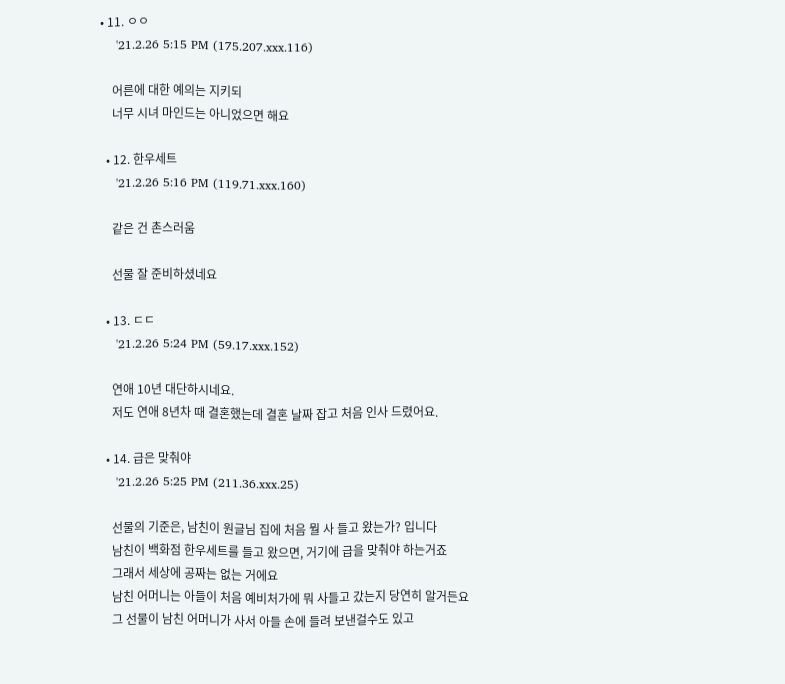• 11. ㅇㅇ
    '21.2.26 5:15 PM (175.207.xxx.116)

    어른에 대한 예의는 지키되
    너무 시녀 마인드는 아니었으면 해요

  • 12. 한우세트
    '21.2.26 5:16 PM (119.71.xxx.160)

    같은 건 촌스러움

    선물 잘 준비하셨네요

  • 13. ㄷㄷ
    '21.2.26 5:24 PM (59.17.xxx.152)

    연애 10년 대단하시네요.
    저도 연애 8년차 때 결혼했는데 결혼 날짜 잡고 처음 인사 드렸어요.

  • 14. 급은 맞춰야
    '21.2.26 5:25 PM (211.36.xxx.25)

    선물의 기준은, 남친이 원글님 집에 처음 뭘 사 들고 왔는가? 입니다
    남친이 백화점 한우세트를 들고 왔으면, 거기에 급을 맞춰야 하는거죠
    그래서 세상에 공짜는 없는 거에요
    남친 어머니는 아들이 처음 예비처가에 뭐 사들고 갔는지 당연히 알거든요
    그 선물이 남친 어머니가 사서 아들 손에 들려 보낸걸수도 있고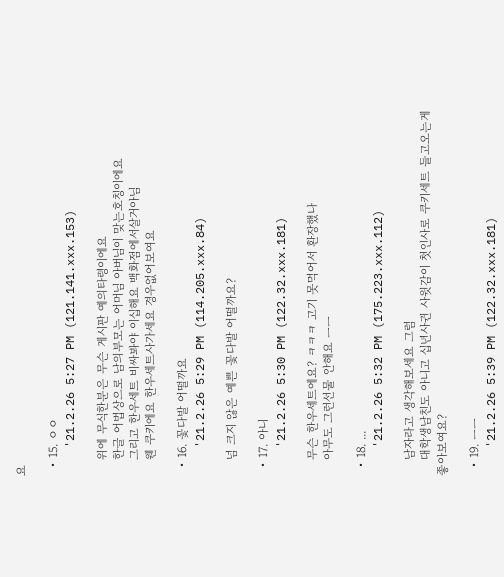요

  • 15. ㅇㅇ
    '21.2.26 5:27 PM (121.141.xxx.153)

    위에 무식한분은 무슨 게시판 예의타령이에요
    한글 어법상으로 남의부모는 어머님 아버님이 맞는호칭이에요
    그리고 한우세트 비싸봐야 이십해요 백화점에서살거아님
    웬 쿠키에요 한우세트사가세요 경우없어보여요

  • 16. 꽃다발 어떨까요
    '21.2.26 5:29 PM (114.205.xxx.84)

    넘 크지 않은 예쁜 꽃다발 어떨까요?

  • 17. 아니
    '21.2.26 5:30 PM (122.32.xxx.181)

    무슨 한우세트에요? ㅋㅋㅋ 고기 못먹어서 환장했나
    아무도 그런선물 안해요 ㅡㅡ

  • 18. ...
    '21.2.26 5:32 PM (175.223.xxx.112)

    남자라고 생각해보세요 그럼
    대학생남친도 아니고 십년사귄 사윗감이 첫인사로 쿠키세트 들고오는게 좋아보여요?

  • 19. ㅡㅡ
    '21.2.26 5:39 PM (122.32.xxx.181)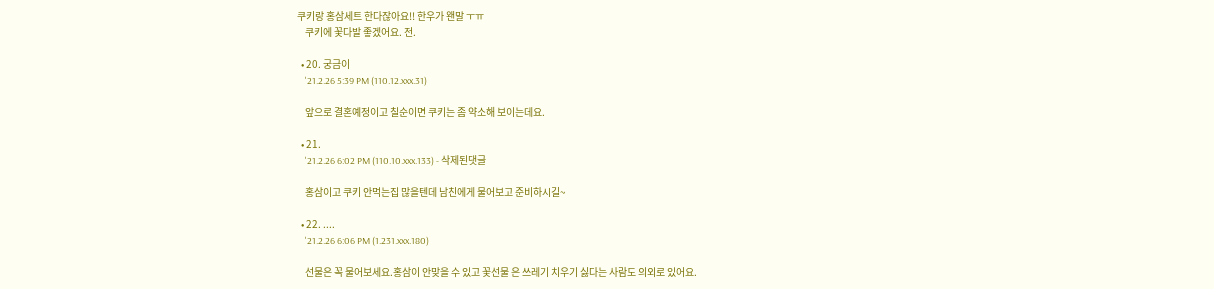쿠키랑 홍삼세트 한다잖아요!! 한우가 왠말 ㅜㅠ
    쿠키에 꽃다발 좋겠어요. 전.

  • 20. 궁금이
    '21.2.26 5:39 PM (110.12.xxx.31)

    앞으로 결혼예정이고 칠순이면 쿠키는 좀 약소해 보이는데요.

  • 21.
    '21.2.26 6:02 PM (110.10.xxx.133) - 삭제된댓글

    홍삼이고 쿠키 안먹는집 많을텐데 남친에게 물어보고 준비하시길~

  • 22. ....
    '21.2.26 6:06 PM (1.231.xxx.180)

    선물은 꼭 물어보세요.홍삼이 안맞을 수 있고 꽃선물 은 쓰레기 치우기 싫다는 사람도 의외로 있어요.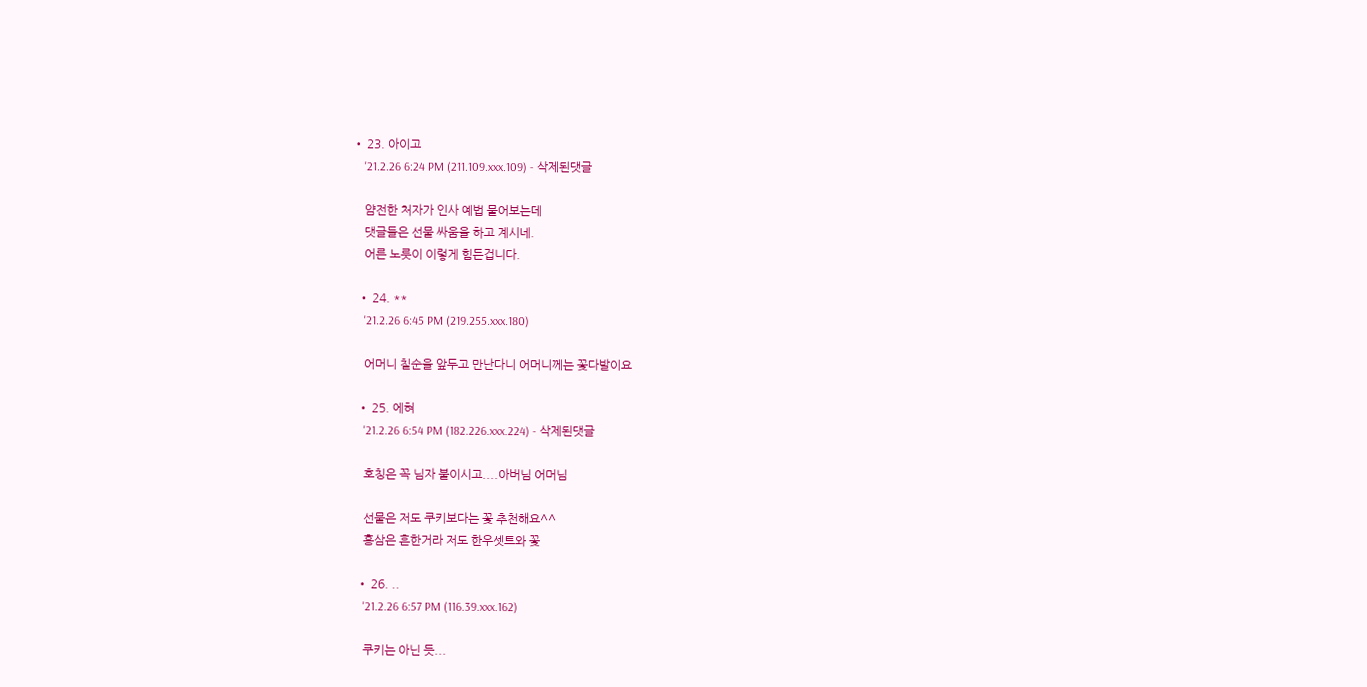• 23. 아이고
    '21.2.26 6:24 PM (211.109.xxx.109) - 삭제된댓글

    얌전한 처자가 인사 예법 물어보는데
    댓글들은 선물 싸움을 하고 계시네.
    어른 노릇이 이렇게 힘든겁니다.

  • 24. **
    '21.2.26 6:45 PM (219.255.xxx.180)

    어머니 칠순을 앞두고 만난다니 어머니께는 꽃다발이요

  • 25. 에혀
    '21.2.26 6:54 PM (182.226.xxx.224) - 삭제된댓글

    호칭은 꼭 님자 붙이시고....아버님 어머님

    선물은 저도 쿠키보다는 꽃 추천해요^^
    홍삼은 흔한거라 저도 한우셋트와 꽃

  • 26. ..
    '21.2.26 6:57 PM (116.39.xxx.162)

    쿠키는 아닌 듯...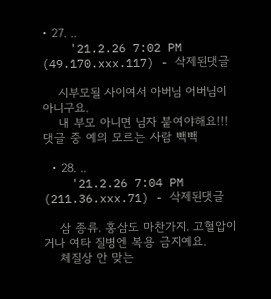• 27. ..
    '21.2.26 7:02 PM (49.170.xxx.117) - 삭제된댓글

    시부모될 사이여서 아버님 어버님이 아니구요.
    내 부모 아니면 님자 붙여야해요!!! 댓글 중 예의 모르는 사람 빽빽

  • 28. ..
    '21.2.26 7:04 PM (211.36.xxx.71) - 삭제된댓글

    삼 종류. 홍삼도 마찬가지. 고혈압이거나 여타 질병엔 복용 금지예요.
    체질상 안 맞는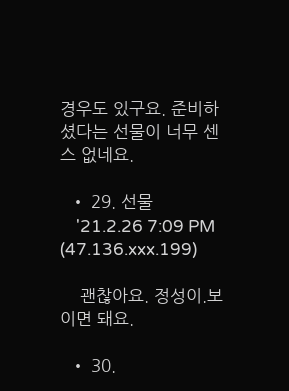경우도 있구요. 준비하셨다는 선물이 너무 센스 없네요.

  • 29. 선물
    '21.2.26 7:09 PM (47.136.xxx.199)

    괜찮아요. 정성이.보이면 돼요.

  • 30.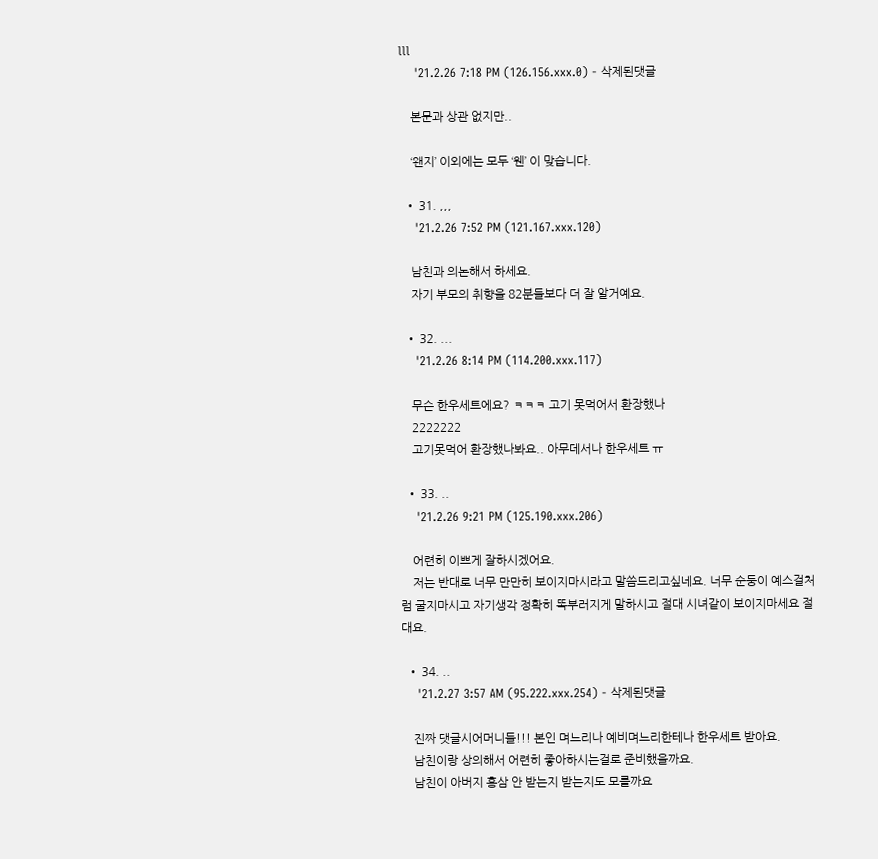lll
    '21.2.26 7:18 PM (126.156.xxx.0) - 삭제된댓글

    본문과 상관 없지만..

    ‘왠지’ 이외에는 모두 ‘웬’ 이 맞습니다.

  • 31. ,,,
    '21.2.26 7:52 PM (121.167.xxx.120)

    남친과 의논해서 하세요.
    자기 부모의 취향을 82분들보다 더 잘 알거예요.

  • 32. ...
    '21.2.26 8:14 PM (114.200.xxx.117)

    무슨 한우세트에요? ㅋㅋㅋ 고기 못먹어서 환장했나
    2222222
    고기못먹어 환장했나봐요.. 아무데서나 한우세트 ㅠ

  • 33. ..
    '21.2.26 9:21 PM (125.190.xxx.206)

    어련히 이쁘게 잘하시겠어요.
    저는 반대로 너무 만만히 보이지마시라고 말씀드리고싶네요. 너무 순둥이 예스걸처럼 굴지마시고 자기생각 정확히 똑부러지게 말하시고 절대 시녀같이 보이지마세요 절대요.

  • 34. ..
    '21.2.27 3:57 AM (95.222.xxx.254) - 삭제된댓글

    진짜 댓글시어머니들!!! 본인 며느리나 예비며느리한테나 한우세트 받아요.
    남친이랑 상의해서 어련히 좋아하시는걸로 준비했을까요.
    남친이 아버지 홍삼 안 받는지 받는지도 모를까요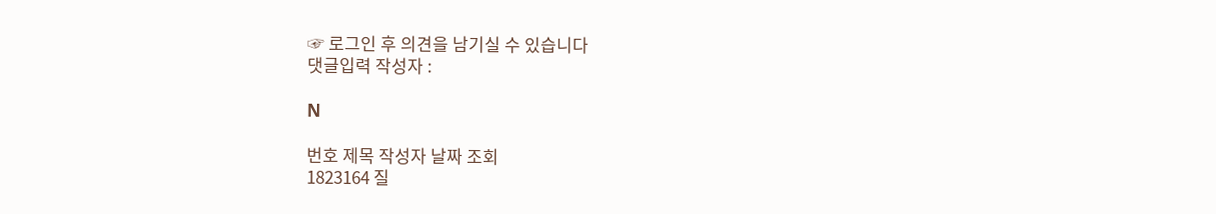☞ 로그인 후 의견을 남기실 수 있습니다
댓글입력 작성자 :

N

번호 제목 작성자 날짜 조회
1823164 질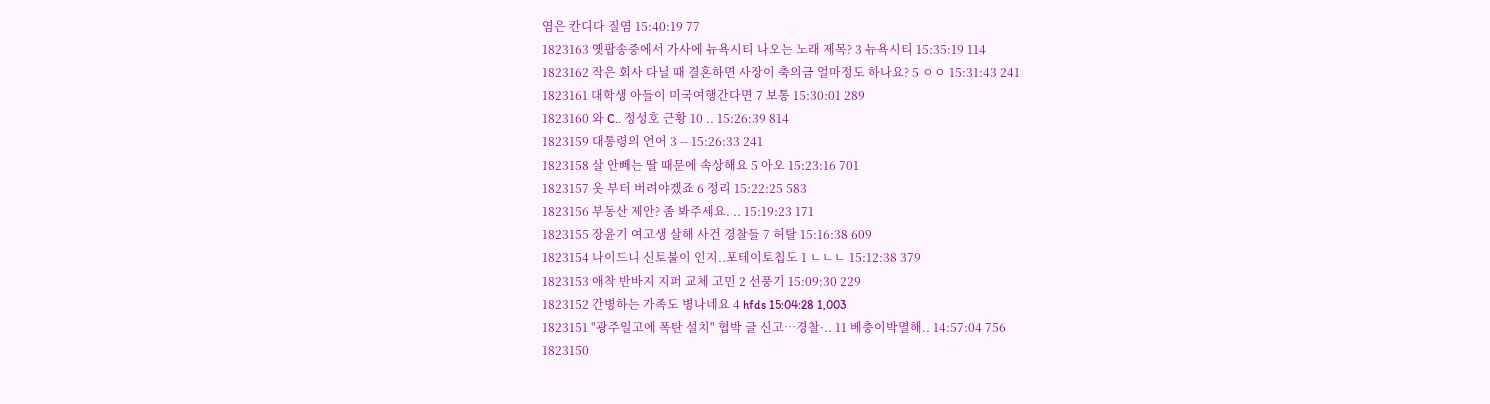염은 칸디다 질염 15:40:19 77
1823163 옛팝송중에서 가사에 뉴욕시티 나오는 노래 제목? 3 뉴욕시티 15:35:19 114
1823162 작은 회사 다닐 때 결혼하면 사장이 축의금 얼마정도 하나요? 5 ㅇㅇ 15:31:43 241
1823161 대학생 아들이 미국여행간다면 7 보통 15:30:01 289
1823160 와 C.. 정성호 근황 10 .. 15:26:39 814
1823159 대통령의 언어 3 -- 15:26:33 241
1823158 살 안빼는 딸 때문에 속상해요 5 아오 15:23:16 701
1823157 옷 부터 버려야겠죠 6 정리 15:22:25 583
1823156 부동산 제안? 좀 봐주세요. .. 15:19:23 171
1823155 장윤기 여고생 살해 사건 경찰들 7 허탈 15:16:38 609
1823154 나이드니 신토불이 인지..포테이토칩도 1 ㄴㄴㄴ 15:12:38 379
1823153 애착 반바지 지퍼 교체 고민 2 선풍기 15:09:30 229
1823152 간병하는 가족도 병나네요 4 hfds 15:04:28 1,003
1823151 "광주일고에 폭탄 설치" 협박 글 신고…경찰·.. 11 베충이박멸해.. 14:57:04 756
1823150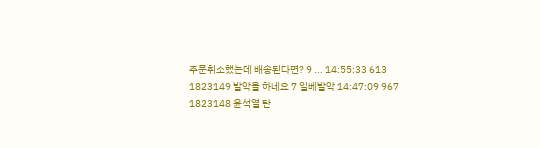주문취소했는데 배송된다면? 9 ... 14:55:33 613
1823149 발악을 하네요 7 일베발악 14:47:09 967
1823148 윤석열 탄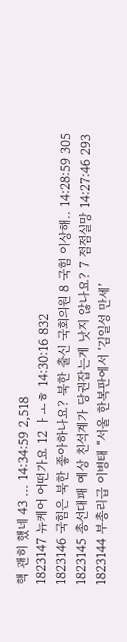핵 괜히 했네 43 ... 14:34:59 2,518
1823147 뉴케어 어떤가요 12 ㅏㅗㅎ 14:30:16 832
1823146 국힘은 북한 좋아하나요? 북한 출신 국회의원 8 국힘 이상해.. 14:28:59 305
1823145 총선대패 예상 친석계가 당권잡는게 낫지 않나요? 7 점점실망 14:27:46 293
1823144 부총리급 이병태 “서울 한복판에서 ‘김일성 만세’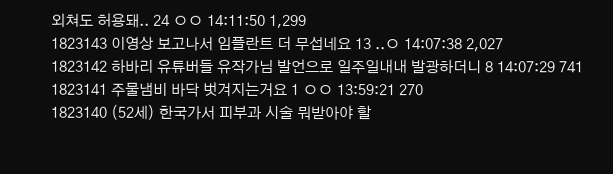외쳐도 허용돼.. 24 ㅇㅇ 14:11:50 1,299
1823143 이영상 보고나서 임플란트 더 무섭네요 13 ..ㅇ 14:07:38 2,027
1823142 하바리 유튜버들 유작가님 발언으로 일주일내내 발광하더니 8 14:07:29 741
1823141 주물냄비 바닥 벗겨지는거요 1 ㅇㅇ 13:59:21 270
1823140 (52세) 한국가서 피부과 시술 뭐받아야 할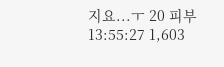지요...ㅜ 20 피부 13:55:27 1,603